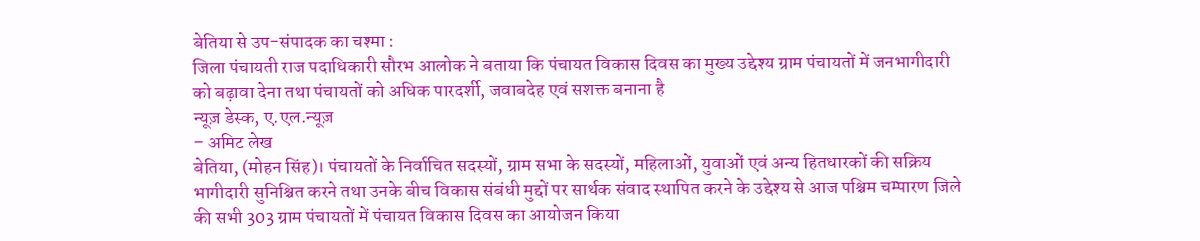बेतिया से उप-संपादक का चश्मा :
जिला पंचायती राज पदाधिकारी सौरभ आलोक ने बताया कि पंचायत विकास दिवस का मुख्य उद्देश्य ग्राम पंचायतों में जनभागीदारी को बढ़ावा देना तथा पंचायतों को अधिक पारदर्शी, जवाबदेह एवं सशक्त बनाना है
न्यूज़ डेस्क, ए.एल.न्यूज़
– अमिट लेख
बेतिया, (मोहन सिंह)। पंचायतों के निर्वाचित सदस्यों, ग्राम सभा के सदस्यों, महिलाओं, युवाओं एवं अन्य हितधारकों की सक्रिय भागीदारी सुनिश्चित करने तथा उनके बीच विकास संबंधी मुद्दों पर सार्थक संवाद स्थापित करने के उद्देश्य से आज पश्चिम चम्पारण जिले की सभी 303 ग्राम पंचायतों में पंचायत विकास दिवस का आयोजन किया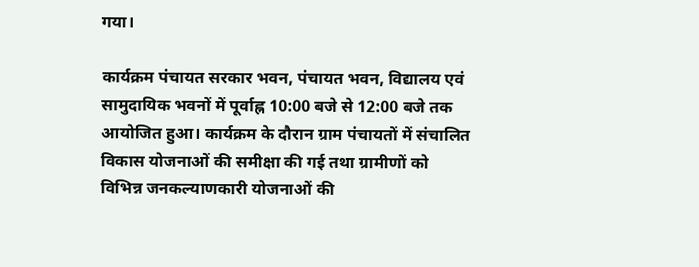गया।

कार्यक्रम पंचायत सरकार भवन, पंचायत भवन, विद्यालय एवं सामुदायिक भवनों में पूर्वाह्न 10:00 बजे से 12:00 बजे तक आयोजित हुआ। कार्यक्रम के दौरान ग्राम पंचायतों में संचालित विकास योजनाओं की समीक्षा की गई तथा ग्रामीणों को विभिन्न जनकल्याणकारी योजनाओं की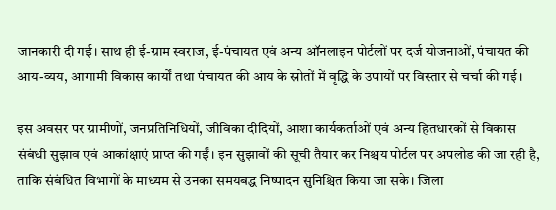जानकारी दी गई। साथ ही ई-ग्राम स्वराज, ई-पंचायत एवं अन्य ऑनलाइन पोर्टलों पर दर्ज योजनाओं, पंचायत की आय-व्यय, आगामी विकास कार्यों तथा पंचायत की आय के स्रोतों में वृद्धि के उपायों पर विस्तार से चर्चा की गई।

इस अवसर पर ग्रामीणों, जनप्रतिनिधियों, जीविका दीदियों, आशा कार्यकर्ताओं एवं अन्य हितधारकों से विकास संबंधी सुझाव एवं आकांक्षाएं प्राप्त की गईं। इन सुझावों की सूची तैयार कर निश्चय पोर्टल पर अपलोड की जा रही है, ताकि संबंधित विभागों के माध्यम से उनका समयबद्ध निष्पादन सुनिश्चित किया जा सके। जिला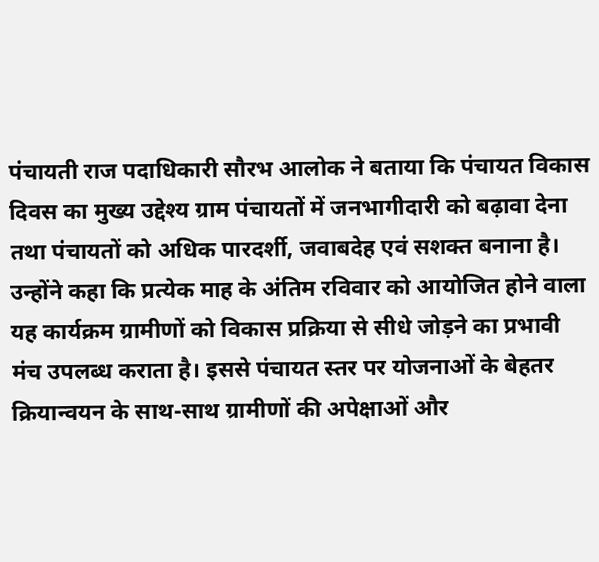पंचायती राज पदाधिकारी सौरभ आलोक ने बताया कि पंचायत विकास दिवस का मुख्य उद्देश्य ग्राम पंचायतों में जनभागीदारी को बढ़ावा देना तथा पंचायतों को अधिक पारदर्शी, जवाबदेह एवं सशक्त बनाना है। उन्होंने कहा कि प्रत्येक माह के अंतिम रविवार को आयोजित होने वाला यह कार्यक्रम ग्रामीणों को विकास प्रक्रिया से सीधे जोड़ने का प्रभावी मंच उपलब्ध कराता है। इससे पंचायत स्तर पर योजनाओं के बेहतर क्रियान्वयन के साथ-साथ ग्रामीणों की अपेक्षाओं और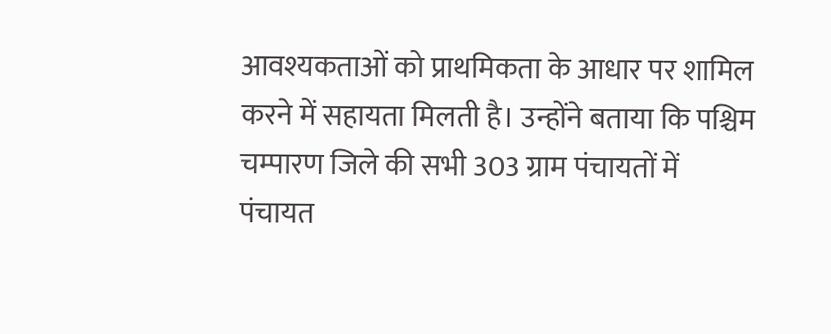आवश्यकताओं को प्राथमिकता के आधार पर शामिल करने में सहायता मिलती है। उन्होंने बताया कि पश्चिम चम्पारण जिले की सभी 303 ग्राम पंचायतों में पंचायत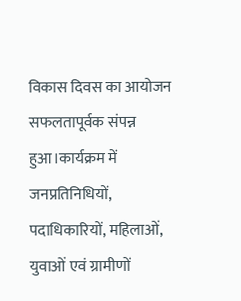विकास दिवस का आयोजन सफलतापूर्वक संपन्न हुआ।कार्यक्रम में जनप्रतिनिधियों, पदाधिकारियों, महिलाओं, युवाओं एवं ग्रामीणों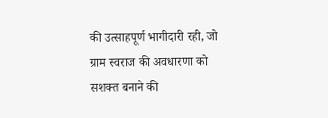की उत्साहपूर्ण भागीदारी रही, जो ग्राम स्वराज की अवधारणा को सशक्त बनाने की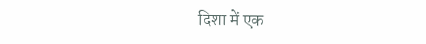दिशा में एक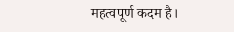महत्वपूर्ण कदम है।